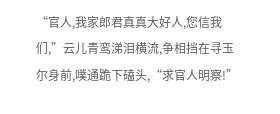“官人,我家郎君真真大好人,您信我们,”云儿青鸾涕泪横流,争相挡在寻玉尔身前,噗通跪下磕头,“求官人明察!”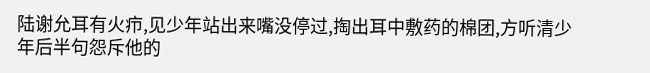陆谢允耳有火疖,见少年站出来嘴没停过,掏出耳中敷药的棉团,方听清少年后半句怨斥他的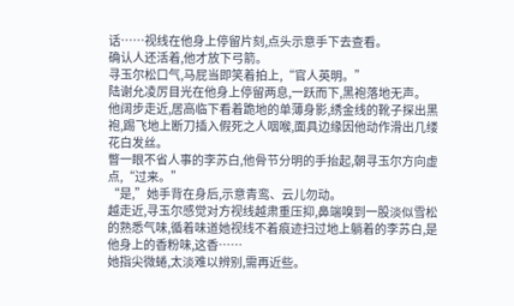话……视线在他身上停留片刻,点头示意手下去查看。
确认人还活着,他才放下弓箭。
寻玉尔松口气,马屁当即笑着拍上,“官人英明。”
陆谢允凌厉目光在他身上停留两息,一跃而下,黑袍落地无声。
他阔步走近,居高临下看着跪地的单薄身影,绣金线的靴子探出黑袍,踢飞地上断刀插入假死之人咽喉,面具边缘因他动作滑出几缕花白发丝。
瞥一眼不省人事的李苏白,他骨节分明的手抬起,朝寻玉尔方向虚点,“过来。”
“是,”她手背在身后,示意青鸾、云儿勿动。
越走近,寻玉尔感觉对方视线越肃重压抑,鼻端嗅到一股淡似雪松的熟悉气味,循着味道她视线不着痕迹扫过地上躺着的李苏白,是他身上的香粉味,这香……
她指尖微蜷,太淡难以辨别,需再近些。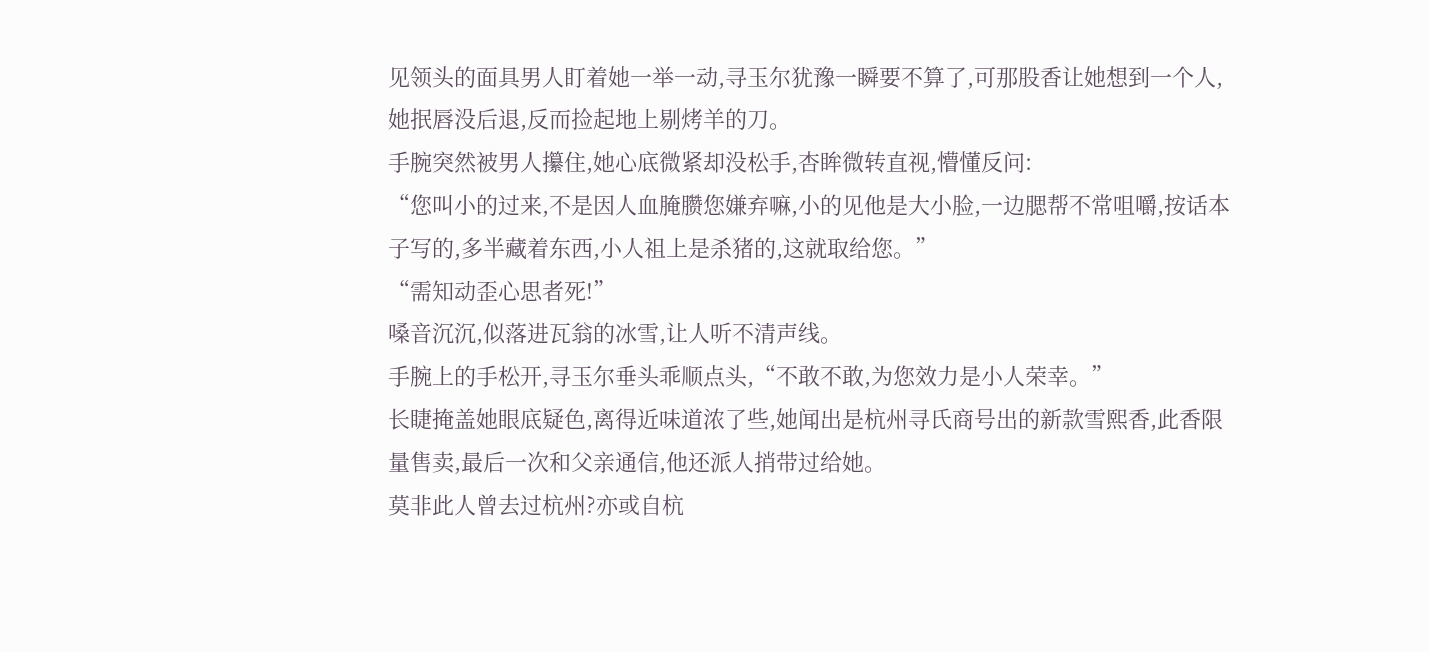见领头的面具男人盯着她一举一动,寻玉尔犹豫一瞬要不算了,可那股香让她想到一个人,她抿唇没后退,反而捡起地上剔烤羊的刀。
手腕突然被男人攥住,她心底微紧却没松手,杏眸微转直视,懵懂反问:
“您叫小的过来,不是因人血腌臜您嫌弃嘛,小的见他是大小脸,一边腮帮不常咀嚼,按话本子写的,多半藏着东西,小人祖上是杀猪的,这就取给您。”
“需知动歪心思者死!”
嗓音沉沉,似落进瓦翁的冰雪,让人听不清声线。
手腕上的手松开,寻玉尔垂头乖顺点头,“不敢不敢,为您效力是小人荣幸。”
长睫掩盖她眼底疑色,离得近味道浓了些,她闻出是杭州寻氏商号出的新款雪熙香,此香限量售卖,最后一次和父亲通信,他还派人捎带过给她。
莫非此人曾去过杭州?亦或自杭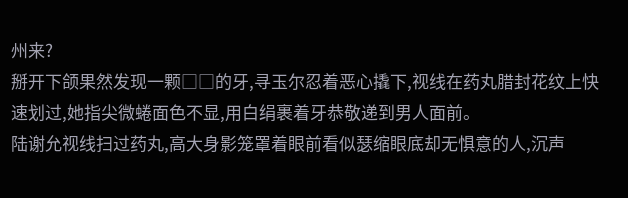州来?
掰开下颌果然发现一颗□□的牙,寻玉尔忍着恶心撬下,视线在药丸腊封花纹上快速划过,她指尖微蜷面色不显,用白绢裹着牙恭敬递到男人面前。
陆谢允视线扫过药丸,高大身影笼罩着眼前看似瑟缩眼底却无惧意的人,沉声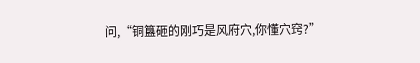问,“铜簋砸的刚巧是风府穴,你懂穴窍?”